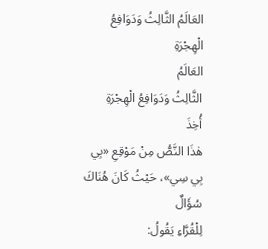العَالَمُ الثَّالِثُ وَدَوَافِعُ الْهِجْرَةِ
العَالَمُ
الثَّالِثُ وَدَوَافِعُ الْهِجْرَةِ
أُخِذَ
هٰذَا النَّصُّ مِنْ مَوْقِعِ «بِي بِي سِي»، حَيْثُ كَانَ هُنَاكَ سُؤَالٌ
لِلْقُرَّاءِ يَقُولُ: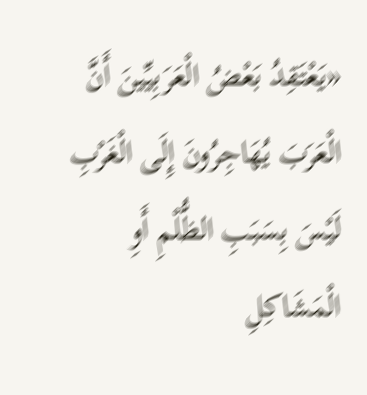«يَعْتَقِدُ بَعْضُ الْعَرَبِيِّينَ أَنَّ
الْعَرَبَ يُهَاجِرُونَ إِلَى الْغَرْبِ لَيْسَ بِسَبَبِ الظُّلْمِ أَوِ
الْمَشَاكِلِ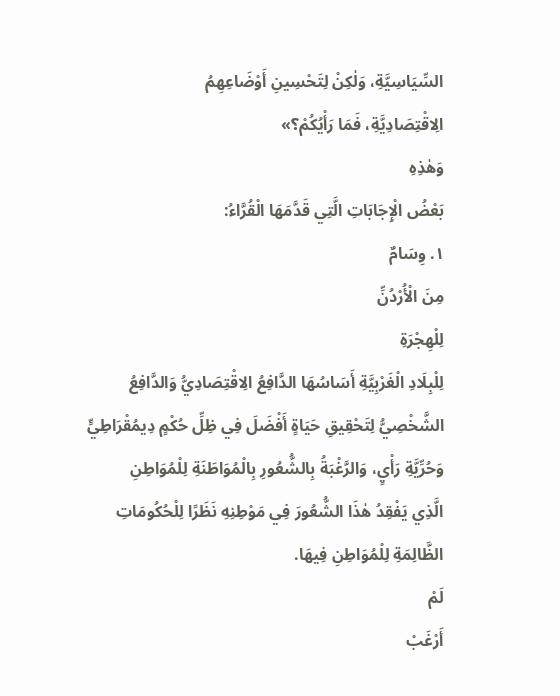السِّيَاسِيَّةِ، وَلٰكِنْ لِتَحْسِينِ أَوْضَاعِهِمُ
الِاقْتِصَادِيَّةِ، فَمَا رَأْيُكُمْ؟»
وَهٰذِهِ
بَعْضُ الْإِجَابَاتِ الَّتِي قَدَّمَهَا الْقُرَّاءُ:
١. وِسَامٌ
مِنَ الْأُرْدُنِّ
لِلْهِجْرَةِ
لِلْبِلَادِ الْغَرْبِيَّةِ أَسَاسُهَا الدَّافِعُ الِاقْتِصَادِيُّ وَالدَّافِعُ
الشَّخْصِيُّ لِتَحْقِيقِ حَيَاةٍ أَفْضَلَ فِي ظِلِّ حُكْمٍ دِيمُقْرَاطِيٍّ
وَحُرِّيَّةِ رَأْيٍ، وَالرَّغْبَةُ بِالشُّعُورِ بِالْمُوَاطَنَةِ لِلْمُوَاطِنِ
الَّذِي يَفْقِدُ هٰذَا الشُّعُورَ فِي مَوْطِنِهِ نَظَرًا لِلْحُكُومَاتِ
الظَّالِمَةِ لِلْمُوَاطِنِ فِيهَا.
لَمْ
أَرْغَبْ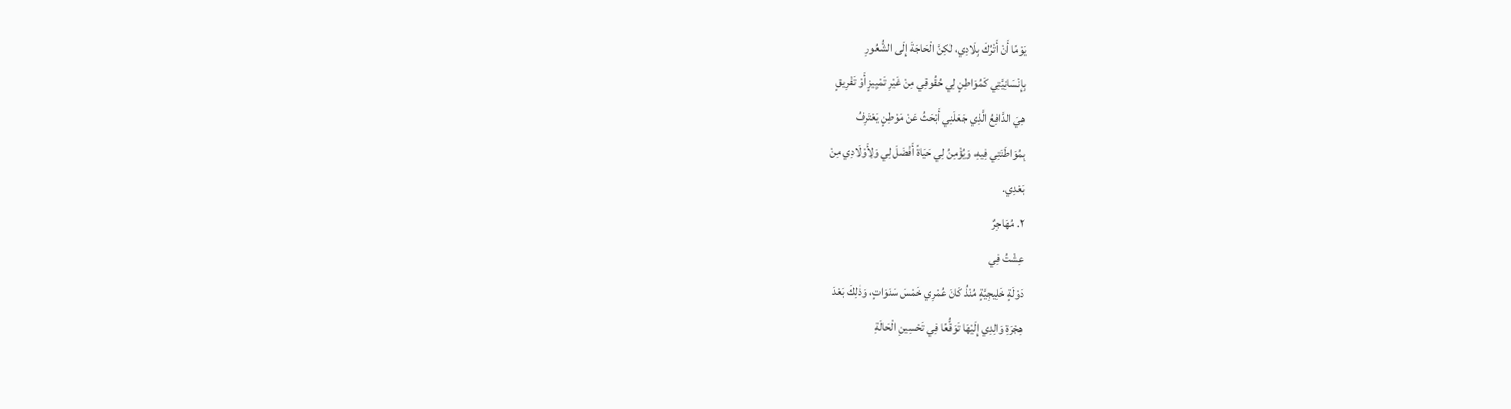يَوْمًا أَنْ أَتْرُكَ بِلَادِي، لٰكِنَّ الْحَاجَةَ إِلَى الشُّعُورِ
بِإِنْسَانِيَّتِي كَمُوَاطِنٍ لِي حُقُوقِي مِنْ غَيْرِ تَمْيِيزٍ أَوْ تَفْرِيقٍ
هِيَ الدَّافِعُ الَّذِي جَعَلَنِي أَبْحَثُ عَنْ مَوْطِنٍ يَعْتَرِفُ
بِمُوَاطَنَتِي فِيهِ، وَيُؤْمِنُ لِي حَيَاةً أَفْضَلَ لِي وَلِأَوْلَادِي مِنْ
بَعْدِي.
٢. مُهَاجِرٌ
عِشْتُ فِي
دَوْلَةٍ خَلِيجِيَّةٍ مُنْذُ كَانَ عُمْرِي خَمْسَ سَنَوَاتٍ، وَذٰلِكَ بَعْدَ
هِجْرَةِ وَالِدِي إِلَيْهَا تَوَقُّعًا فِي تَحْسِينِ الْحَالَةِ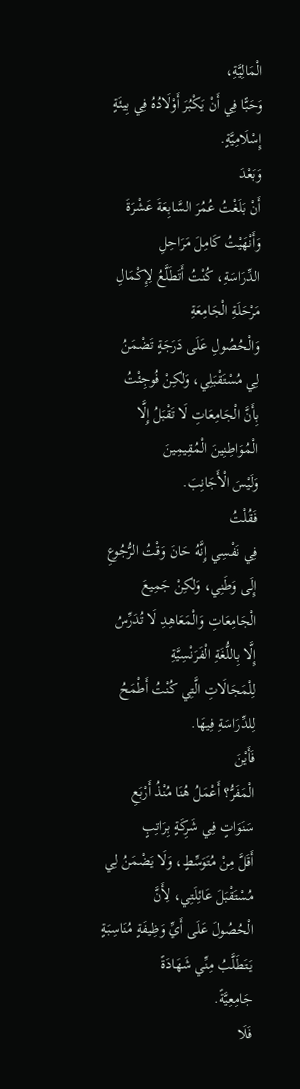الْمَالِيَّةِ،
وَحَبًّا فِي أَنْ يَكْبُرَ أَوْلَادُهُ فِي بِيئَةٍ إِسْلَامِيَّةٍ.
وَبَعْدَ
أَنْ بَلَغْتُ عُمُرَ السَّابِعَةَ عَشْرَةَ وَأَنْهَيْتُ كَامِلَ مَرَاحِلِ
الدِّرَاسَةِ، كُنْتُ أَتَطَلَّعُ لِإِكْمَالِ مَرْحَلَةِ الْجَامِعَةِ
وَالْحُصُولِ عَلَى دَرَجَةٍ تَضْمَنُ لِي مُسْتَقْبَلِي، وَلٰكِنْ فُوجِئْتُ
بِأَنَّ الْجَامِعَاتِ لَا تَقْبَلُ إِلَّا الْمُوَاطِنِينَ الْمُقِيمِينَ
وَلَيْسَ الْأَجَانِبَ.
فَقُلْتُ
فِي نَفْسِي إِنَّهُ حَانَ وَقْتُ الرُّجُوعِ إِلَى وَطَنِي، وَلٰكِنْ جَمِيعَ
الْجَامِعَاتِ وَالْمَعَاهِدِ لَا تُدَرِّسُ إِلَّا بِاللُّغَةِ الْفَرَنْسِيَّةِ
لِلْمَجَالَاتِ الَّتِي كُنْتُ أَطْمَحُ لِلدِّرَاسَةِ فِيهَا.
فَأَيْنَ
الْمَفَرُّ؟ أَعْمَلُ هُنَا مُنْذُ أَرْبَعِ سَنَوَاتٍ فِي شَرِكَةٍ بِرَاتِبٍ
أَقَلَّ مِنْ مُتَوَسِّطٍ، وَلَا يَضْمَنُ لِي مُسْتَقْبَلَ عَائِلَتِي، لِأَنَّ
الْحُصُولَ عَلَى أَيِّ وَظِيفَةٍ مُنَاسِبَةٍ يَتَطَلَّبُ مِنِّي شَهَادَةً
جَامِعِيَّةً.
فَلَا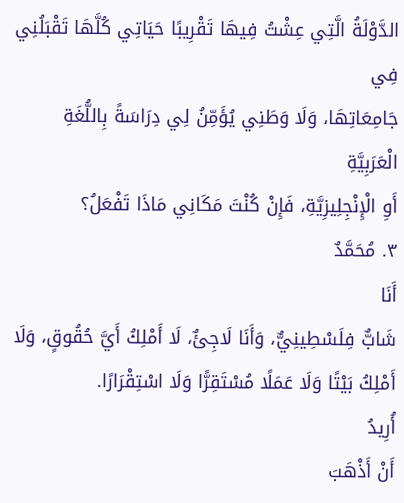الدَّوْلَةُ الَّتِي عِشْتُ فِيهَا تَقْرِيبًا حَيَاتِي كُلَّهَا تَقْبَلُنِي فِي
جَامِعَاتِهَا، وَلَا وَطَنِي يُؤَمِّنُ لِي دِرَاسَةً بِاللُّغَةِ الْعَرَبِيَّةِ
أَوِ الْإِنْجِلِيزِيَّةِ، فَإِنْ كُنْتَ مَكَانِي مَاذَا تَفْعَلُ؟
٣. مُحَمَّدٌ
أَنَا
شَابٌّ فِلَسْطِينِيٌّ، وَأَنَا لَاجِئٌ، لَا أَمْلِكُ أَيَّ حُقُوقٍ، وَلَا
أَمْلِكُ بَيْتًا وَلَا عَمَلًا مُسْتَقِرًّا وَلَا اسْتِقْرَارًا.
أُرِيدُ
أَنْ أَذْهَبَ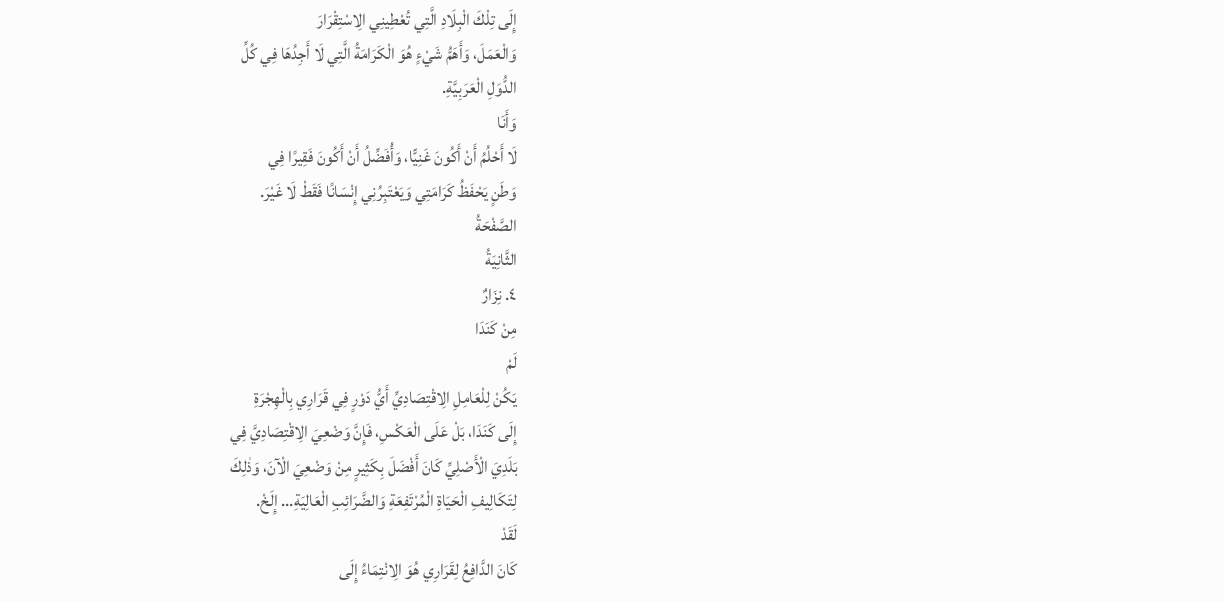إِلَى تِلْكَ الْبِلَادِ الَّتِي تُعْطِينِي الِاسْتِقْرَارَ
وَالْعَمَلَ، وَأَهَمُّ شَيْءٍ هُوَ الْكَرَامَةُ الَّتِي لَا أَجِدُهَا فِي كُلِّ
الدُّوَلِ الْعَرَبِيَّةِ.
وَأَنَا
لَا أَحْلُمُ أَنْ أَكُونَ غَنِيًّا، وَأُفَضِّلُ أَنْ أَكُونَ فَقِيرًا فِي
وَطَنٍ يَحْفَظُ كَرَامَتِي وَيَعْتَبِرُنِي إِنْسَانًا فَقَطْ لَا غَيْرَ.
الصَّفْحَةُ
الثَّانِيَةُ
٤. نِزَارٌ
مِنْ كَنَدَا
لَمْ
يَكُنْ لِلْعَامِلِ الِاقْتِصَادِيِّ أَيُّ دَوْرٍ فِي قَرَارِي بِالْهِجْرَةِ
إِلَى كَنَدَا، بَلْ عَلَى الْعَكْسِ، فَإِنَّ وَضْعِيَ الِاقْتِصَادِيَّ فِي
بَلَدِيَ الْأَصْلِيِّ كَانَ أَفْضَلَ بِكَثِيرٍ مِنْ وَضْعِيَ الْآنَ، وَذٰلِكَ
لِتَكَالِيفِ الْحَيَاةِ الْمُرْتَفِعَةِ وَالضَّرَائِبِ الْعَالِيَةِ... إِلَخْ.
لَقَدْ
كَانَ الدَّافِعُ لِقَرَارِي هُوَ الِانْتِمَاءُ إِلَى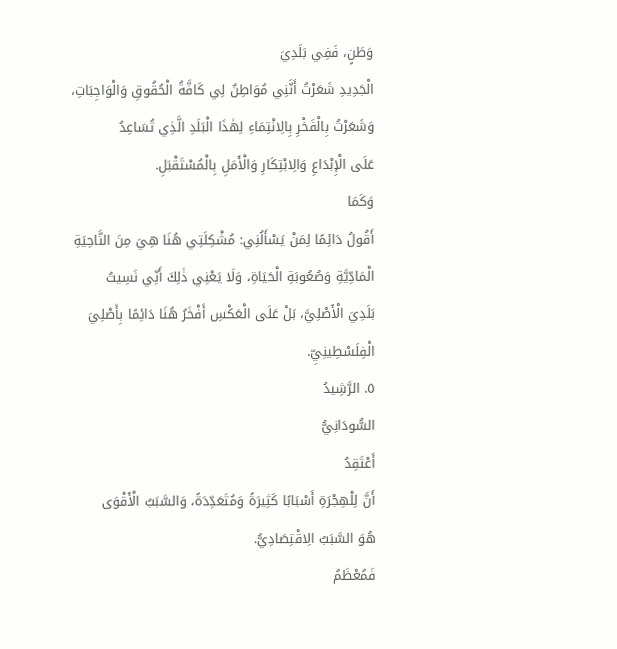وَطَنٍ، فَفِي بَلَدِيَ
الْجَدِيدِ شَعَرْتُ أَنَّنِي مُوَاطِنٌ لِي كَافَّةُ الْحُقُوقِ وَالْوَاجِبَاتِ،
وَشَعَرْتُ بِالْفَخْرِ بِالِانْتِمَاءِ لِهٰذَا الْبَلَدِ الَّذِي تُسَاعِدُ
عَلَى الْإِبْدَاعِ وَالِابْتِكَارِ وَالْأَمَلِ بِالْمُسْتَقْبَلِ.
وَكَمَا
أَقُولُ دَائِمًا لِمَنْ يَسْأَلُنِي: مُشْكِلَتِي هُنَا هِيَ مِنَ النَّاحِيَةِ
الْمَادِّيَّةِ وَصُعُوبَةِ الْحَيَاةِ، وَلَا يَعْنِي ذٰلِكَ أَنِّي نَسِيتُ
بَلَدِيَ الْأَصْلِيَّ، بَلْ عَلَى الْعَكْسِ أَفْخَرُ هُنَا دَائِمًا بِأَصْلِيَ
الْفِلَسْطِينِيِّ.
٥. الرَّشِيدُ
السُّودَانِيُّ
أَعْتَقِدُ
أَنَّ لِلْهِجْرَةِ أَسْبَابًا كَثِيرَةً وَمُتَعَدِّدَةً، وَالسَّبَبُ الْأَقْوَى
هُوَ السَّبَبُ الِاقْتِصَادِيُّ.
فَمُعْظَمُ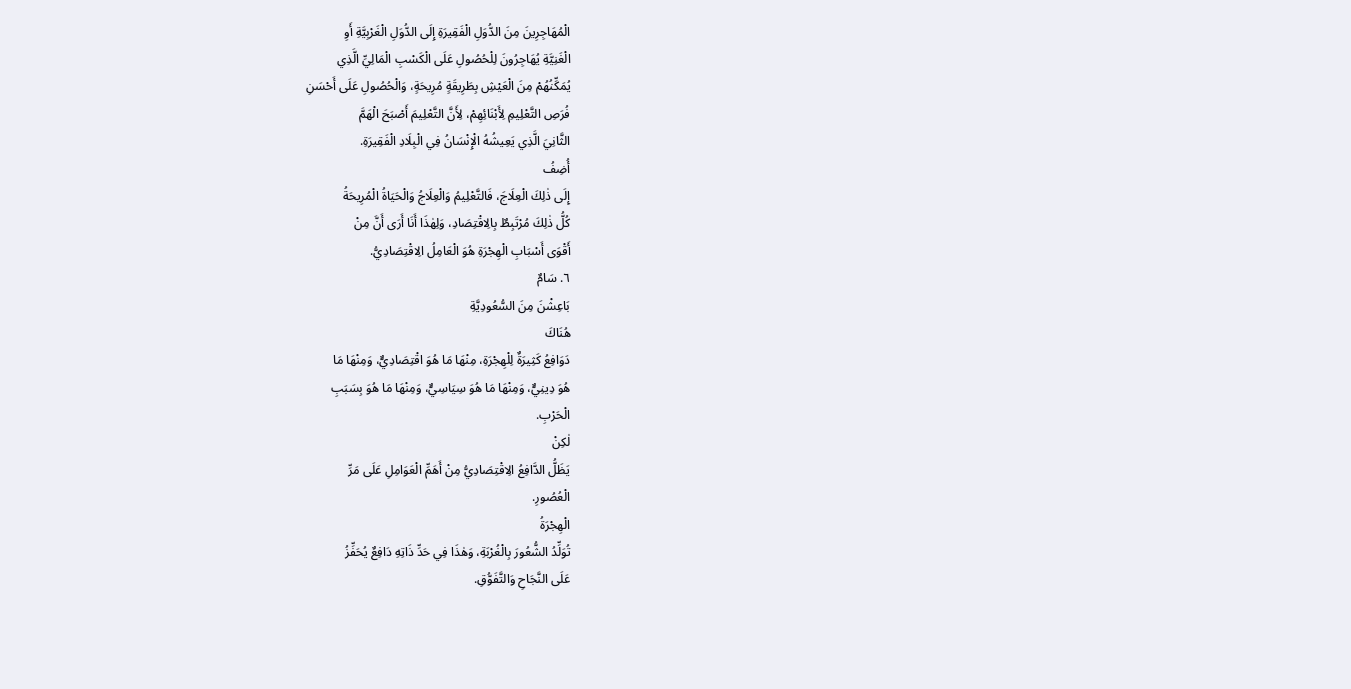الْمُهَاجِرِينَ مِنَ الدُّوَلِ الْفَقِيرَةِ إِلَى الدُّوَلِ الْغَرْبِيَّةِ أَوِ
الْغَنِيَّةِ يُهَاجِرُونَ لِلْحُصُولِ عَلَى الْكَسْبِ الْمَالِيِّ الَّذِي
يُمَكِّنُهُمْ مِنَ الْعَيْشِ بِطَرِيقَةٍ مُرِيحَةٍ، وَالْحُصُولِ عَلَى أَحْسَنِ
فُرَصِ التَّعْلِيمِ لِأَبْنَائِهِمْ، لِأَنَّ التَّعْلِيمَ أَصْبَحَ الْهَمَّ
الثَّانِيَ الَّذِي يَعِيشُهُ الْإِنْسَانُ فِي الْبِلَادِ الْفَقِيرَةِ.
أُضِفُ
إِلَى ذٰلِكَ الْعِلَاجَ، فَالتَّعْلِيمُ وَالْعِلَاجُ وَالْحَيَاةُ الْمُرِيحَةُ
كُلُّ ذٰلِكَ مُرْتَبِطٌ بِالِاقْتِصَادِ، وَلِهٰذَا أَنَا أَرَى أَنَّ مِنْ
أَقْوَى أَسْبَابِ الْهِجْرَةِ هُوَ الْعَامِلُ الِاقْتِصَادِيُّ.
٦. سَامٌ
بَاعِشْنَ مِنَ السُّعُودِيَّةِ
هُنَاكَ
دَوَافِعُ كَثِيرَةٌ لِلْهِجْرَةِ، مِنْهَا مَا هُوَ اقْتِصَادِيٌّ، وَمِنْهَا مَا
هُوَ دِينِيٌّ، وَمِنْهَا مَا هُوَ سِيَاسِيٌّ، وَمِنْهَا مَا هُوَ بِسَبَبِ
الْحَرْبِ.
لٰكِنْ
يَظَلُّ الدَّافِعُ الِاقْتِصَادِيُّ مِنْ أَهَمِّ الْعَوَامِلِ عَلَى مَرِّ
الْعُصُورِ.
الْهِجْرَةُ
تُوَلِّدُ الشُّعُورَ بِالْغُرْبَةِ، وَهٰذَا فِي حَدِّ ذَاتِهِ دَافِعٌ يُحَفِّزُ
عَلَى النَّجَاحِ وَالتَّفَوُّقِ.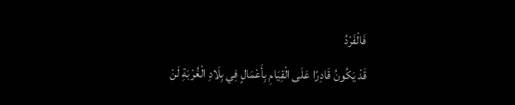فَالْفَرْدُ
قَدْ يَكُونُ قَادِرًا عَلَى الْقِيَامِ بِأَعْمَالٍ فِي بِلَادِ الْغُرْبَةِ لَنْ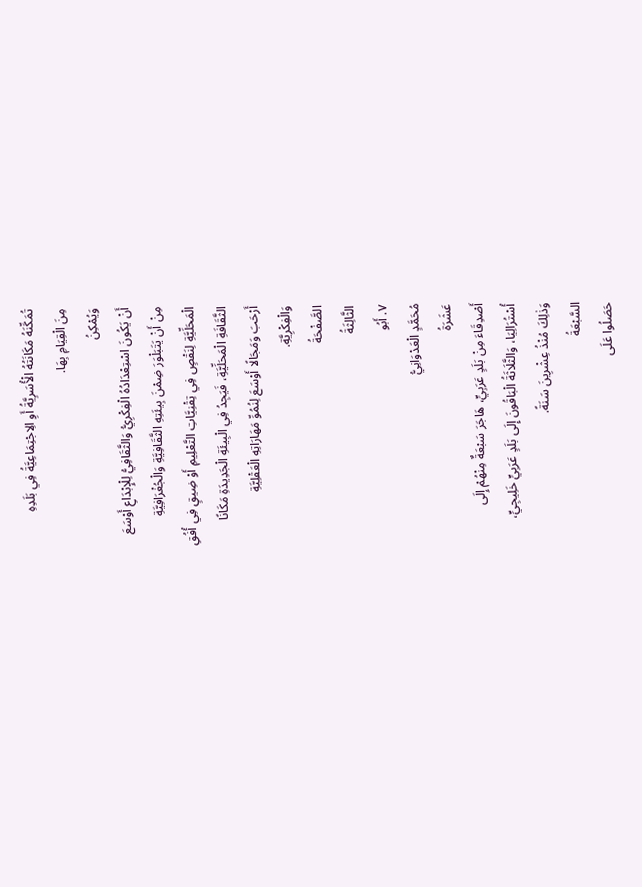تُمَكِّنَهُ مَكَانَتُهُ الْأُسَرِيَّةُ أَوِ الِاجْتِمَاعِيَّةُ فِي بَلَدِهِ
مِنَ الْقِيَامِ بِهَا.
وَيُمْكِنُ
أَنْ يَكُونَ اسْتِعْدَادُهُ الْفِكْرِيُّ وَالثَّقَافِيُّ لِلْإِبْدَاعِ أَوْسَعَ
مِنْ أَنْ يَتَبَلْوَرَ ضِمْنَ بِيئَتِهِ الثَّقَافِيَّةِ وَالْجُغْرَافِيَّةِ
الْمَحَلِّيَّةِ لِنَقْصٍ فِي تِقْنِيَّاتِ التَّعْلِيمِ أَوْ ضِيقٍ فِي أُفُقِ
الثَّقَافَةِ الْمَحَلِّيَّةِ، فَيَجِدُ فِي الْبِيئَةِ الْجَدِيدَةِ مَكَانًا
أَرْحَبَ وَمَجَالًا أَوْسَعَ لِنُمُوِّ مَهَارَاتِهِ الْعَقْلِيَّةِ
وَالْفِكْرِيَّةِ.
الصَّفْحَةُ
الثَّالِثَةُ
٧. أَبُو
مُحَمَّدٍ الْعَدْوَانِيُّ
عَشَرَةُ
أَصْدِقَاءَ مِنْ بَلَدٍ عَرَبِيٍّ، هَاجَرَ سَبْعَةٌ مِنْهُمْ إِلَى
أُسْتُرَالِيَا، وَالثَّلَاثَةُ الْبَاقُونَ إِلَى بَلَدٍ عَرَبِيٍّ خَلِيجِيٍّ،
وَذٰلِكَ مُنْذُ عِشْرِينَ سَنَةً.
السَّبْعَةُ
حَصَلُوا عَلَى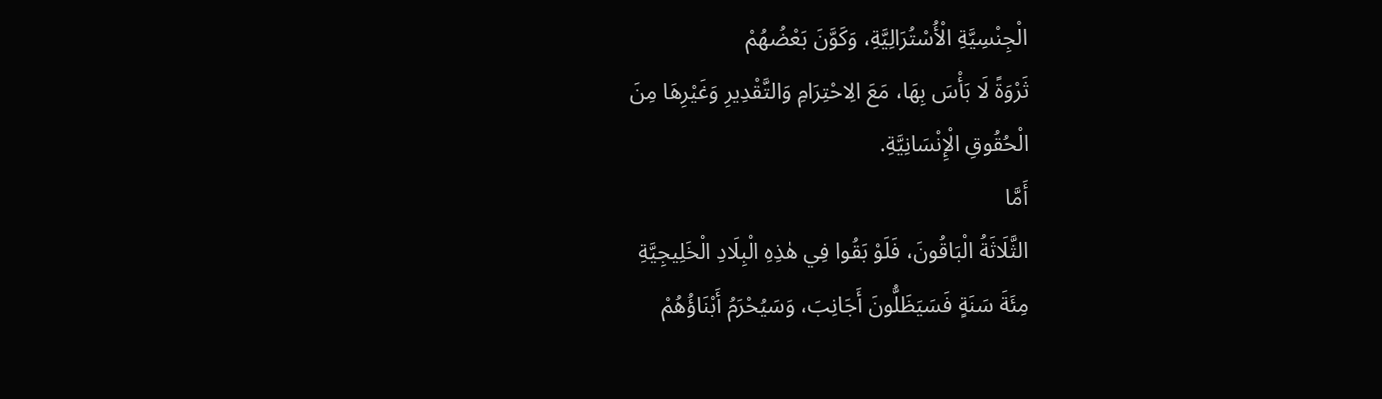الْجِنْسِيَّةِ الْأُسْتُرَالِيَّةِ، وَكَوَّنَ بَعْضُهُمْ
ثَرْوَةً لَا بَأْسَ بِهَا، مَعَ الِاحْتِرَامِ وَالتَّقْدِيرِ وَغَيْرِهَا مِنَ
الْحُقُوقِ الْإِنْسَانِيَّةِ.
أَمَّا
الثَّلَاثَةُ الْبَاقُونَ، فَلَوْ بَقُوا فِي هٰذِهِ الْبِلَادِ الْخَلِيجِيَّةِ
مِئَةَ سَنَةٍ فَسَيَظَلُّونَ أَجَانِبَ، وَسَيُحْرَمُ أَبْنَاؤُهُمْ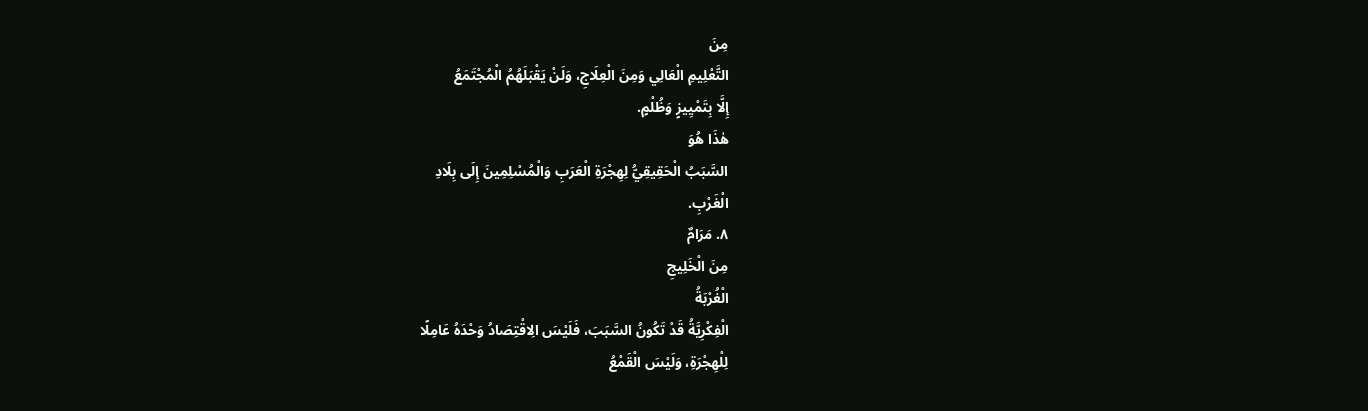مِنَ
التَّعْلِيمِ الْعَالِي وَمِنَ الْعِلَاجِ، وَلَنْ يَقْبَلَهُمُ الْمُجْتَمَعُ
إِلَّا بِتَمْيِيزٍ وَظُلْمٍ.
هٰذَا هُوَ
السَّبَبُ الْحَقِيقِيُّ لِهِجْرَةِ الْعَرَبِ وَالْمُسْلِمِينَ إِلَى بِلَادِ
الْغَرْبِ.
٨. مَرَامٌ
مِنَ الْخَلِيجِ
الْغُرْبَةُ
الْفِكْرِيَّةُ قَدْ تَكُونُ السَّبَبَ، فَلَيْسَ الِاقْتِصَادُ وَحْدَهُ عَامِلًا
لِلْهِجْرَةِ، وَلَيْسَ الْقَمْعُ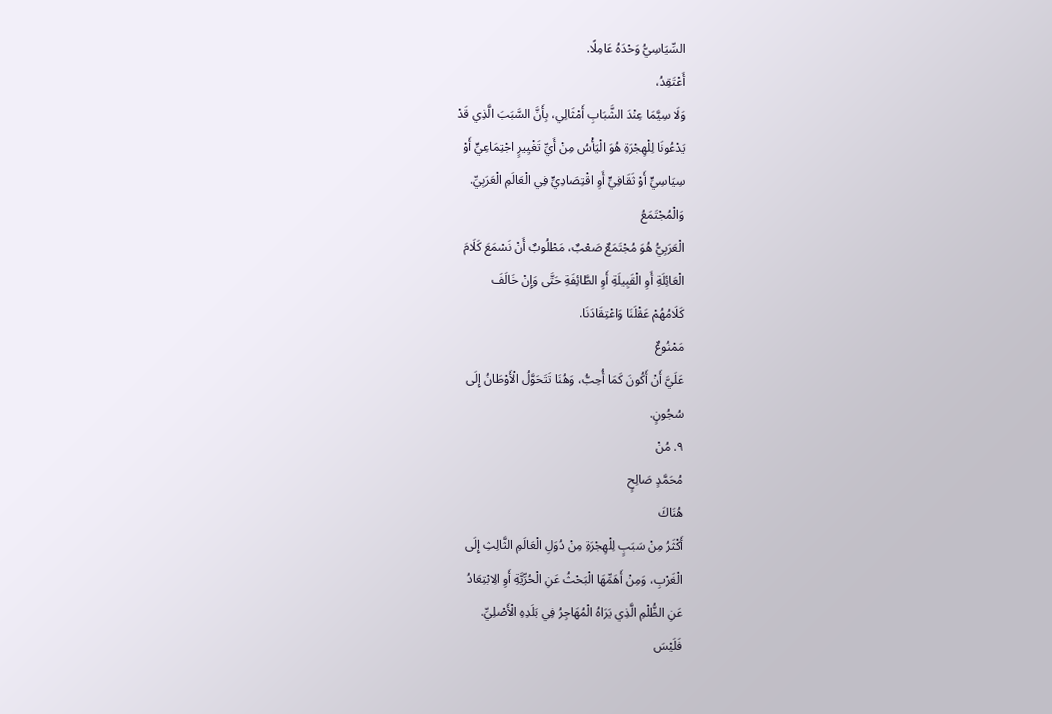السِّيَاسِيُّ وَحْدَهُ عَامِلًا.
أَعْتَقِدُ،
وَلَا سِيَّمَا عِنْدَ الشَّبَابِ أَمْثَالِي، بِأَنَّ السَّبَبَ الَّذِي قَدْ
يَدْعُونَا لِلْهِجْرَةِ هُوَ الْيَأْسُ مِنْ أَيِّ تَغْيِيرٍ اجْتِمَاعِيٍّ أَوْ
سِيَاسِيٍّ أَوْ ثَقَافِيٍّ أَوِ اقْتِصَادِيٍّ فِي الْعَالَمِ الْعَرَبِيِّ.
وَالْمُجْتَمَعُ
الْعَرَبِيُّ هُوَ مُجْتَمَعٌ صَعْبٌ، مَطْلُوبٌ أَنْ نَسْمَعَ كَلَامَ
الْعَائِلَةِ أَوِ الْقَبِيلَةِ أَوِ الطَّائِفَةِ حَتَّى وَإِنْ خَالَفَ
كَلَامُهُمْ عَقْلَنَا وَاعْتِقَادَنَا.
مَمْنُوعٌ
عَلَيَّ أَنْ أَكُونَ كَمَا أُحِبُّ، وَهُنَا تَتَحَوَّلُ الْأَوْطَانُ إِلَى
سُجُونٍ.
٩. مُنْ
مُحَمَّدٍ صَالِحٍ
هُنَاكَ
أَكْثَرُ مِنْ سَبَبٍ لِلْهِجْرَةِ مِنْ دُوَلِ الْعَالَمِ الثَّالِثِ إِلَى
الْغَرْبِ، وَمِنْ أَهَمِّهَا الْبَحْثُ عَنِ الْحُرِّيَّةِ أَوِ الِابْتِعَادُ
عَنِ الظُّلْمِ الَّذِي يَرَاهُ الْمُهَاجِرُ فِي بَلَدِهِ الْأَصْلِيِّ.
فَلَيْسَ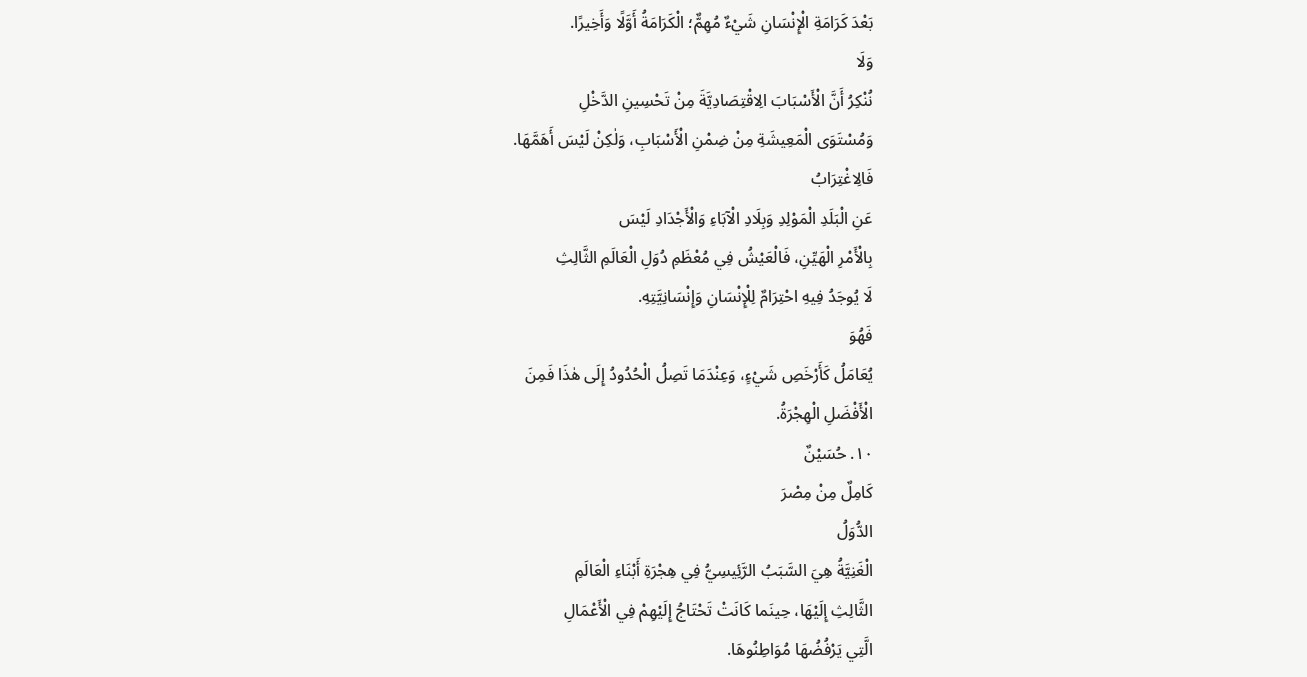بَعْدَ كَرَامَةِ الْإِنْسَانِ شَيْءٌ مُهِمٌّ؛ الْكَرَامَةُ أَوَّلًا وَأَخِيرًا.
وَلَا
نُنْكِرُ أَنَّ الْأَسْبَابَ الِاقْتِصَادِيَّةَ مِنْ تَحْسِينِ الدَّخْلِ
وَمُسْتَوَى الْمَعِيشَةِ مِنْ ضِمْنِ الْأَسْبَابِ، وَلٰكِنْ لَيْسَ أَهَمَّهَا.
فَالِاغْتِرَابُ
عَنِ الْبَلَدِ الْمَوْلِدِ وَبِلَادِ الْآبَاءِ وَالْأَجْدَادِ لَيْسَ
بِالْأَمْرِ الْهَيِّنِ، فَالْعَيْشُ فِي مُعْظَمِ دُوَلِ الْعَالَمِ الثَّالِثِ
لَا يُوجَدُ فِيهِ احْتِرَامٌ لِلْإِنْسَانِ وَإِنْسَانِيَّتِهِ.
فَهُوَ
يُعَامَلُ كَأَرْخَصِ شَيْءٍ، وَعِنْدَمَا تَصِلُ الْحُدُودُ إِلَى هٰذَا فَمِنَ
الْأَفْضَلِ الْهِجْرَةُ.
١٠. حُسَيْنٌ
كَامِلٌ مِنْ مِصْرَ
الدُّوَلُ
الْغَنِيَّةُ هِيَ السَّبَبُ الرَّئِيسِيُّ فِي هِجْرَةِ أَبْنَاءِ الْعَالَمِ
الثَّالِثِ إِلَيْهَا، حِينَما كَانَتْ تَحْتَاجُ إِلَيْهِمْ فِي الْأَعْمَالِ
الَّتِي يَرْفُضُهَا مُوَاطِنُوهَا.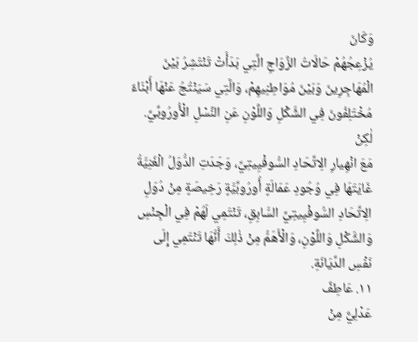وَكَانَ
يُزْعِجُهُمْ حَالَاتُ الزَّوَاجِ الَّتِي بَدَأَتْ تَنْتَشِرُ بَيْنَ
الْمُهَاجِرِينَ وَبَيْنَ مُوَاطِنِيهِمْ، وَالَّتِي سَيَنْتُجُ عَنْهَا أَبْنَاءٌ
مُخْتَلِفُونَ فِي الشَّكْلِ وَاللَّوْنِ عَنِ النَّسْلِ الْأُورُوبِّيِّ.
لٰكِنْ
مَعَ انْهِيارِ الِاتِّحَادِ السُّوفْيِيتِيِّ، وَجَدَتِ الدُّوَلُ الْغَنِيَّةُ
غَايَتَهَا فِي وُجُودِ عَمَالَةٍ أُورُوبِّيَّةٍ رَخِيصَةٍ مِنْ دُوَلِ
الِاتِّحَادِ السُّوفْيِيتِيِّ السَّابِقِ، تَنْتَمِي لَهُمْ فِي الْجِنْسِ
وَالشَّكْلِ وَاللَّوْنِ، وَالْأَهَمُّ مِنْ ذٰلِكَ أَنَّهَا تَنْتَمِي إِلَى
نَفْسِ الدِّيَانَةِ.
١١. عَاطِفٌ
عَدْلِيٌّ مِنْ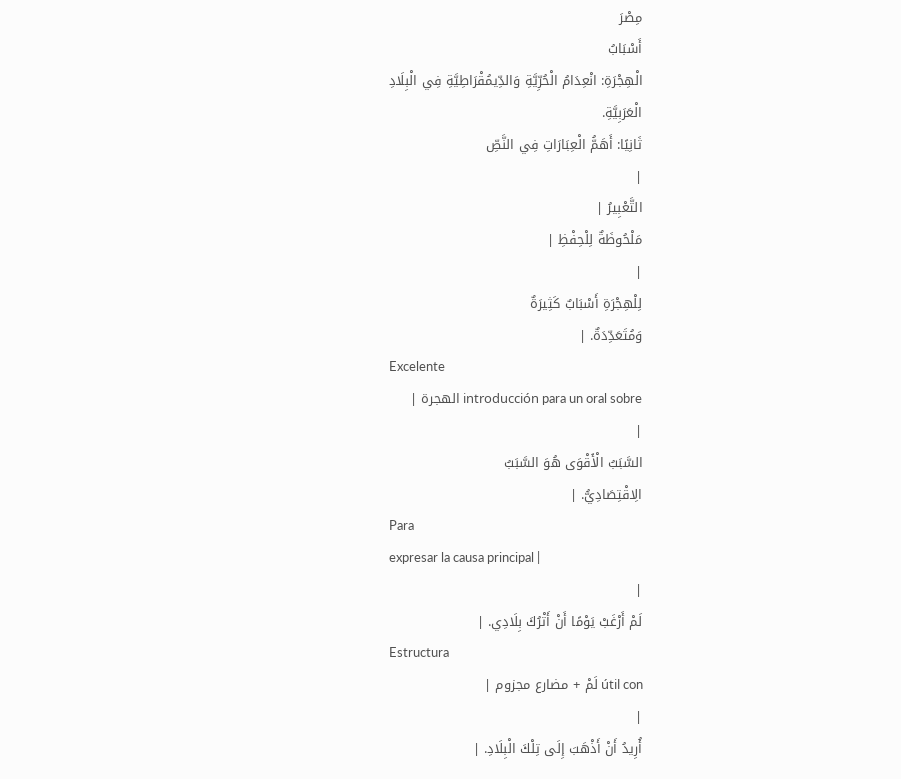مِصْرَ
أَسْبَابُ
الْهِجْرَةِ: انْعِدَامُ الْحُرِّيَّةِ وَالدِّيمُقْرَاطِيَّةِ فِي الْبِلَادِ
الْعَرَبِيَّةِ.
ثَانِيًا: أَهَمُّ الْعِبَارَاتِ فِي النَّصِّ
|
التَّعْبِيرُ |
مَلْحُوظَةٌ لِلْحِفْظِ |
|
لِلْهِجْرَةِ أَسْبَابٌ كَثِيرَةٌ
وَمُتَعَدِّدَةٌ. |
Excelente
introducción para un oral sobre الهجرة |
|
السَّبَبُ الْأَقْوَى هُوَ السَّبَبُ
الِاقْتِصَادِيُّ. |
Para
expresar la causa principal |
|
لَمْ أَرْغَبْ يَوْمًا أَنْ أَتْرُكَ بِلَادِي. |
Estructura
útil con لَمْ + مضارع مجزوم |
|
أُرِيدُ أَنْ أَذْهَبَ إِلَى تِلْكَ الْبِلَادِ. |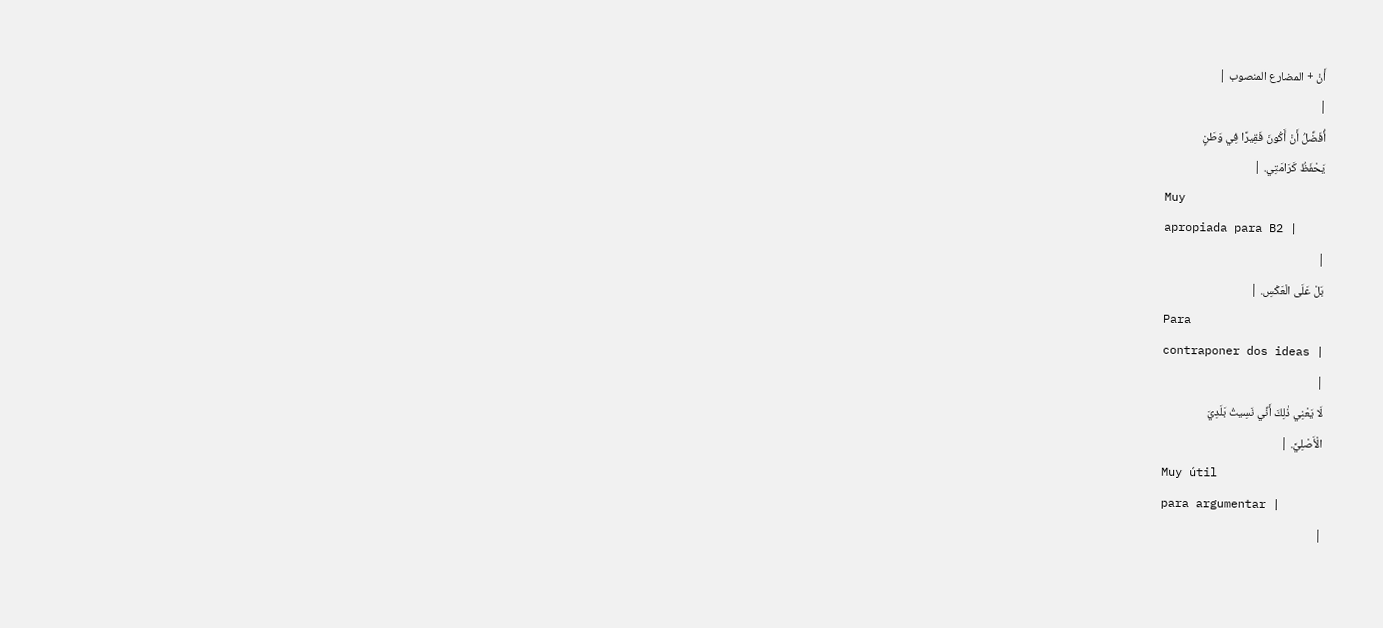أَنْ + المضارع المنصوب |
|
أُفَضِّلُ أَنْ أَكُونَ فَقِيرًا فِي وَطَنٍ
يَحْفَظُ كَرَامَتِي. |
Muy
apropiada para B2 |
|
بَلْ عَلَى الْعَكْسِ. |
Para
contraponer dos ideas |
|
لَا يَعْنِي ذٰلِكَ أَنِّي نَسِيتُ بَلَدِيَ
الْأَصْلِيَّ. |
Muy útil
para argumentar |
|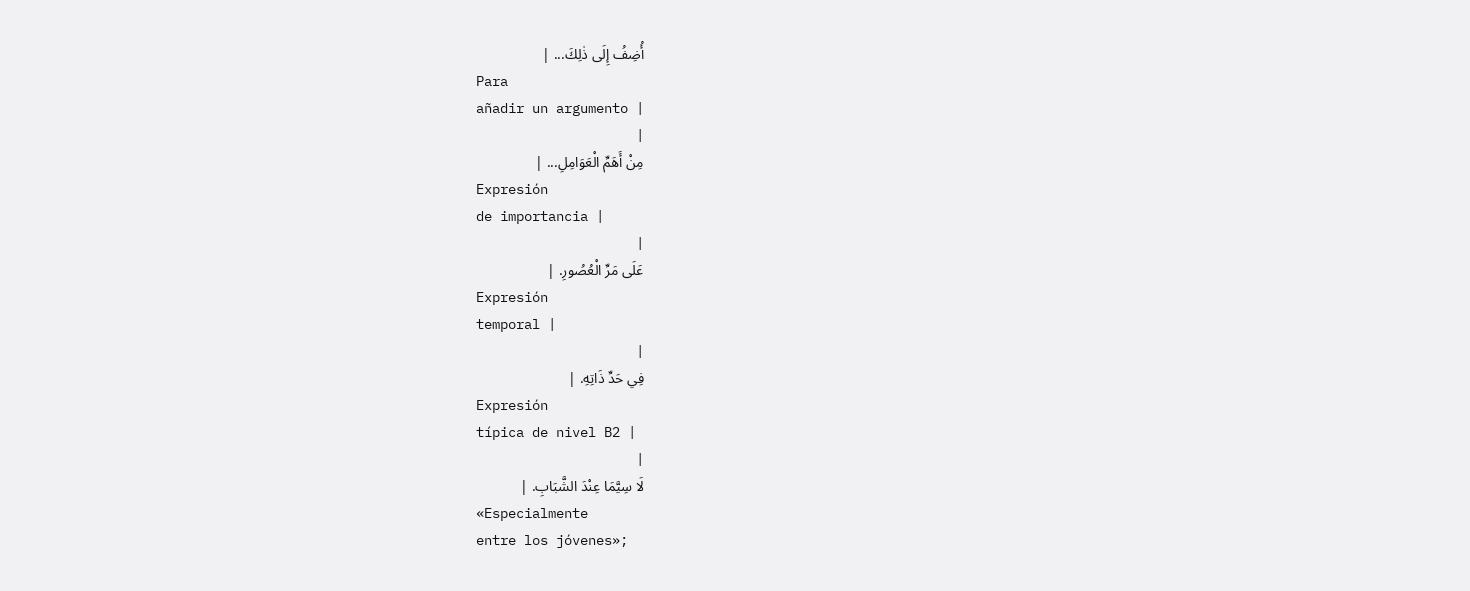أُضِفُ إِلَى ذٰلِكَ... |
Para
añadir un argumento |
|
مِنْ أَهَمِّ الْعَوَامِلِ... |
Expresión
de importancia |
|
عَلَى مَرِّ الْعُصُورِ. |
Expresión
temporal |
|
فِي حَدِّ ذَاتِهِ. |
Expresión
típica de nivel B2 |
|
لَا سِيَّمَا عِنْدَ الشَّبَابِ. |
«Especialmente
entre los jóvenes»;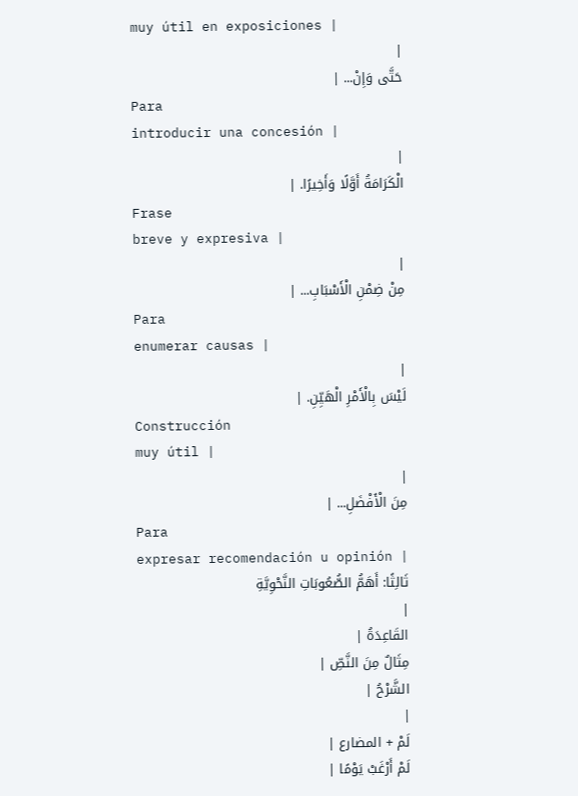muy útil en exposiciones |
|
حَتَّى وَإِنْ... |
Para
introducir una concesión |
|
الْكَرَامَةُ أَوَّلًا وَأَخِيرًا. |
Frase
breve y expresiva |
|
مِنْ ضِمْنِ الْأَسْبَابِ... |
Para
enumerar causas |
|
لَيْسَ بِالْأَمْرِ الْهَيِّنِ. |
Construcción
muy útil |
|
مِنَ الْأَفْضَلِ... |
Para
expresar recomendación u opinión |
ثَالِثًا: أَهَمُّ الصُّعُوبَاتِ النَّحْوِيَّةِ
|
القَاعِدَةُ |
مِثَالٌ مِنَ النَّصِّ |
الشَّرْحُ |
|
لَمْ + المضارع |
لَمْ أَرْغَبْ يَوْمًا |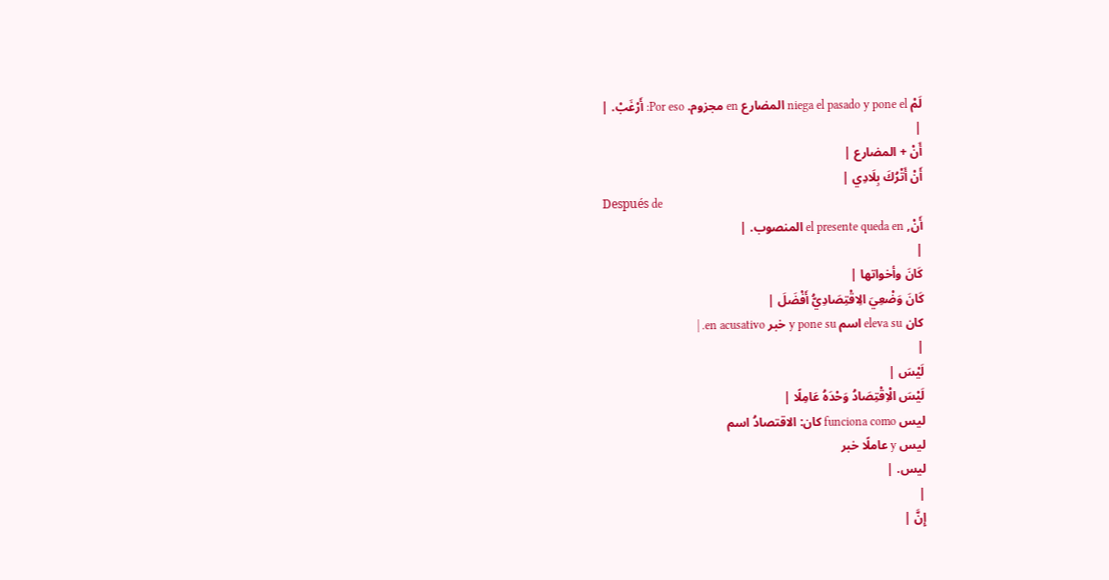لَمْ niega el pasado y pone el المضارع en مجزوم. Por eso: أَرْغَبْ. |
|
أَنْ + المضارع |
أَنْ أَتْرُكَ بِلَادِي |
Después de
أَنْ, el presente queda en المنصوب. |
|
كَانَ وأخواتها |
كَانَ وَضْعِيَ الِاقْتِصَادِيُّ أَفْضَلَ |
كان eleva su اسم y pone su خبر en acusativo. |
|
لَيْسَ |
لَيْسَ الْاِقْتِصَادُ وَحْدَهُ عَامِلًا |
ليس funciona como كان: الاقتصادُ اسم
ليس y عاملًا خبر
ليس. |
|
إِنَّ |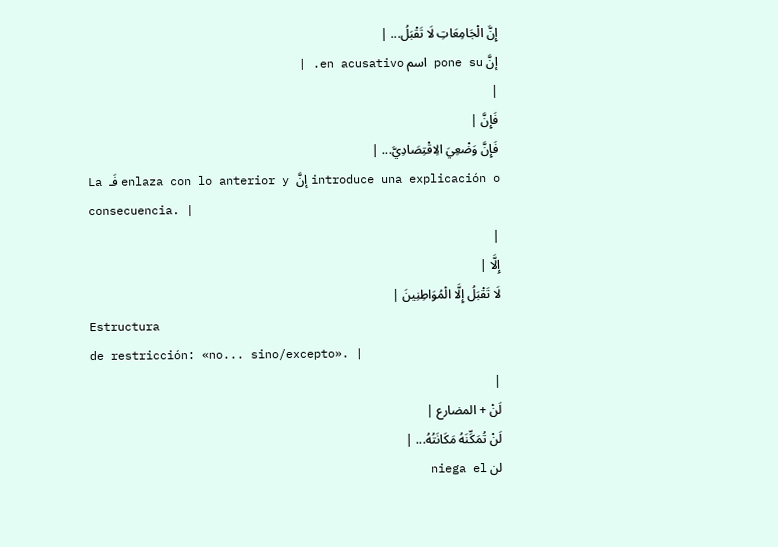إِنَّ الْجَامِعَاتِ لَا تَقْبَلُ... |
إنَّ pone su اسم en acusativo. |
|
فَإِنَّ |
فَإِنَّ وَضْعِيَ الِاقْتِصَادِيَّ... |
La فَـ enlaza con lo anterior y إنَّ introduce una explicación o
consecuencia. |
|
إِلَّا |
لَا تَقْبَلُ إِلَّا الْمُوَاطِنِينَ |
Estructura
de restricción: «no... sino/excepto». |
|
لَنْ + المضارع |
لَنْ تُمَكِّنَهُ مَكَانَتُهُ... |
لن niega el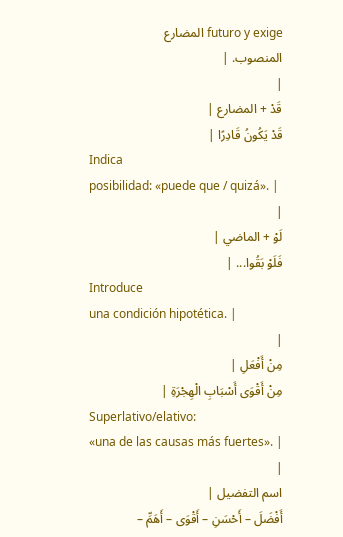futuro y exige المضارع
المنصوب. |
|
قَدْ + المضارع |
قَدْ يَكُونُ قَادِرًا |
Indica
posibilidad: «puede que / quizá». |
|
لَوْ + الماضي |
فَلَوْ بَقُوا... |
Introduce
una condición hipotética. |
|
مِنْ أَفْعَلِ |
مِنْ أَقْوَى أَسْبَابِ الْهِجْرَةِ |
Superlativo/elativo:
«una de las causas más fuertes». |
|
اسم التفضيل |
أَفْضَلَ – أَحْسَنِ – أَقْوَى – أَهَمِّ –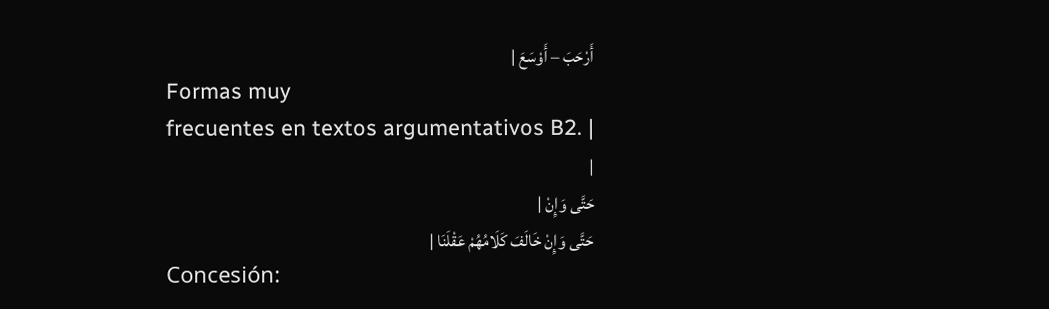أَرْحَبَ – أَوْسَعَ |
Formas muy
frecuentes en textos argumentativos B2. |
|
حَتَّى وَإِنْ |
حَتَّى وَإِنْ خَالَفَ كَلَامُهُمْ عَقْلَنَا |
Concesión: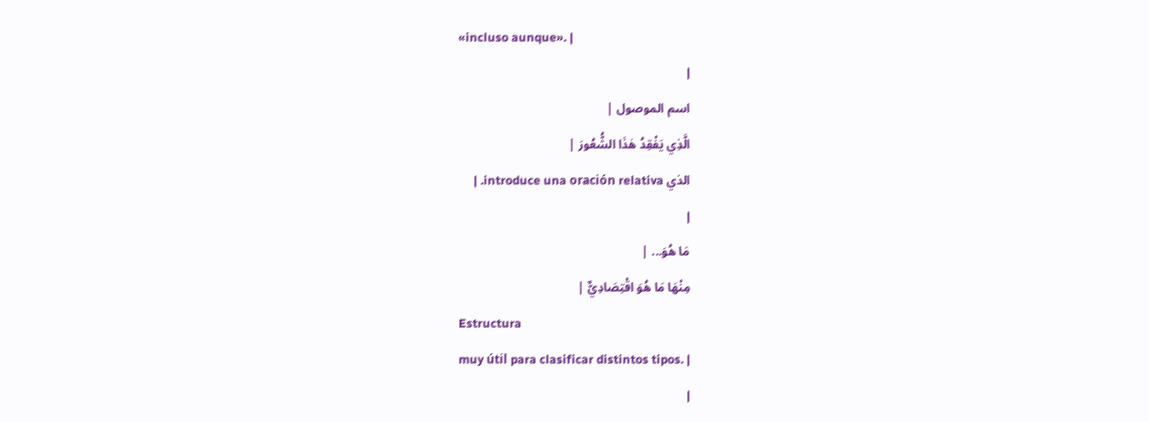«incluso aunque». |
|
اسم الموصول |
الَّذِي يَفْقِدُ هٰذَا الشُّعُورَ |
الذي introduce una oración relativa. |
|
مَا هُوَ... |
مِنْهَا مَا هُوَ اقْتِصَادِيٌّ |
Estructura
muy útil para clasificar distintos tipos. |
|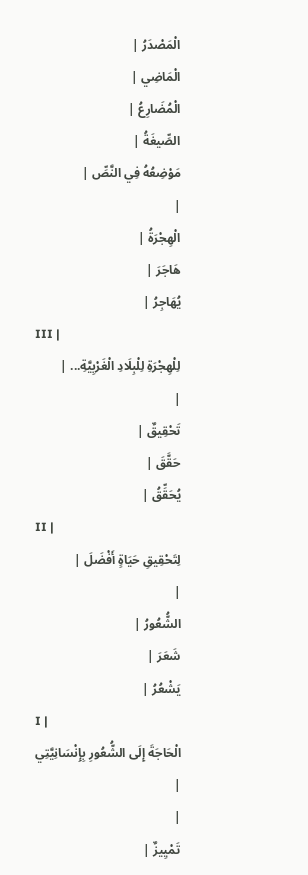الْمَصْدَرُ |
الْمَاضِي |
الْمُضَارِعُ |
الصِّيغَةُ |
مَوْضِعُهُ فِي النَّصِّ |
|
الْهِجْرَةُ |
هَاجَرَ |
يُهَاجِرُ |
III |
لِلْهِجْرَةِ لِلْبِلَادِ الْغَرْبِيَّةِ... |
|
تَحْقِيقٌ |
حَقَّقَ |
يُحَقِّقُ |
II |
لِتَحْقِيقِ حَيَاةٍ أَفْضَلَ |
|
الشُّعُورُ |
شَعَرَ |
يَشْعُرُ |
I |
الْحَاجَةَ إِلَى الشُّعُورِ بِإِنْسَانِيَّتِي |
|
تَمْيِيزٌ |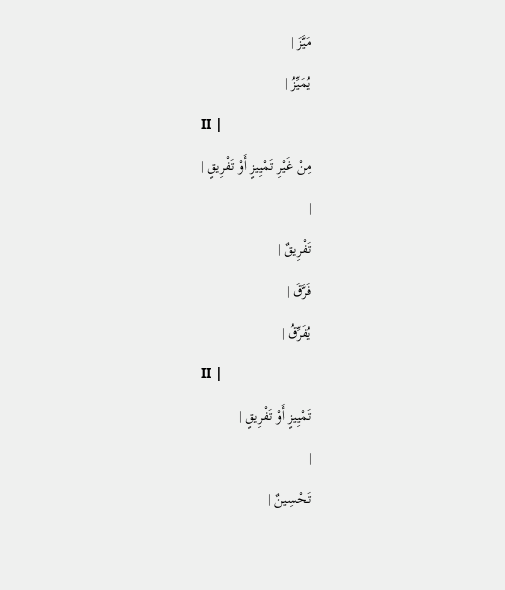مَيَّزَ |
يُمَيِّزُ |
II |
مِنْ غَيْرِ تَمْيِيزٍ أَوْ تَفْرِيقٍ |
|
تَفْرِيقٌ |
فَرَّقَ |
يُفَرِّقُ |
II |
تَمْيِيزٍ أَوْ تَفْرِيقٍ |
|
تَحْسِينٌ |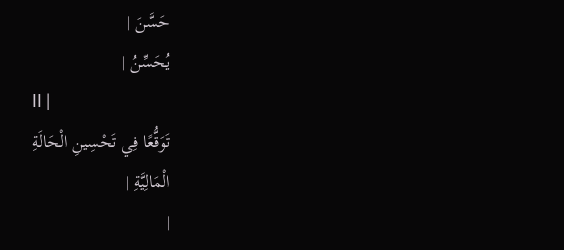حَسَّنَ |
يُحَسِّنُ |
II |
تَوَقُّعًا فِي تَحْسِينِ الْحَالَةِ
الْمَالِيَّةِ |
|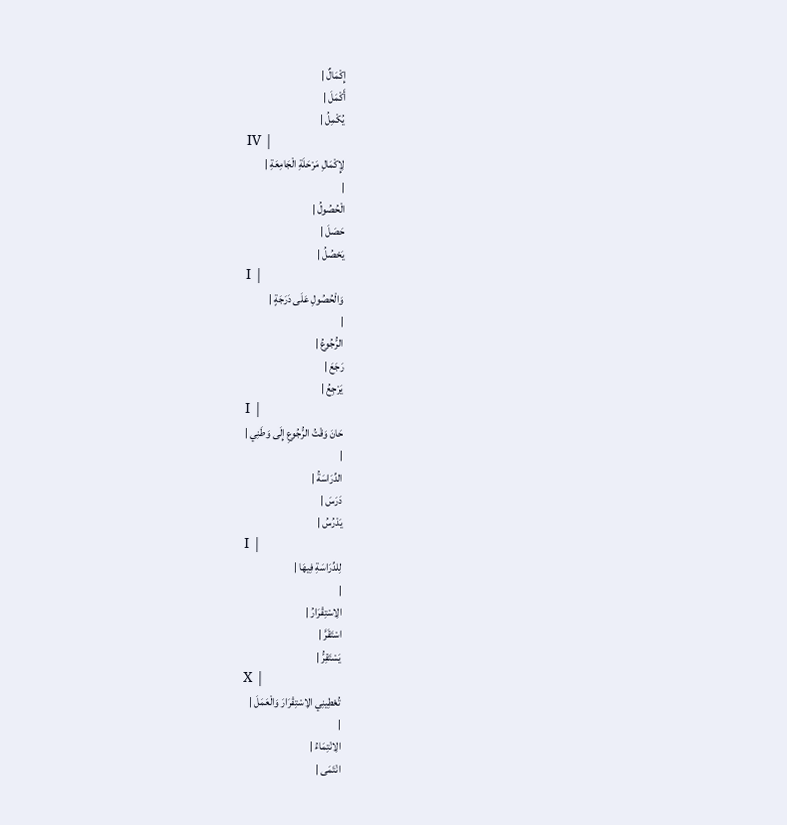إِكْمَالٌ |
أَكْمَلَ |
يُكْمِلُ |
IV |
لِإِكْمَالِ مَرْحَلَةِ الْجَامِعَةِ |
|
الْحُصُولُ |
حَصَلَ |
يَحْصُلُ |
I |
وَالْحُصُولِ عَلَى دَرَجَةٍ |
|
الرُّجُوعُ |
رَجَعَ |
يَرْجِعُ |
I |
حَانَ وَقْتُ الرُّجُوعِ إِلَى وَطَنِي |
|
الدِّرَاسَةُ |
دَرَسَ |
يَدْرُسُ |
I |
لِلدِّرَاسَةِ فِيهَا |
|
الِاسْتِقْرَارُ |
اسْتَقَرَّ |
يَسْتَقِرُّ |
X |
تُعْطِينِي الِاسْتِقْرَارَ وَالْعَمَلَ |
|
الِانْتِمَاءُ |
انْتَمَى |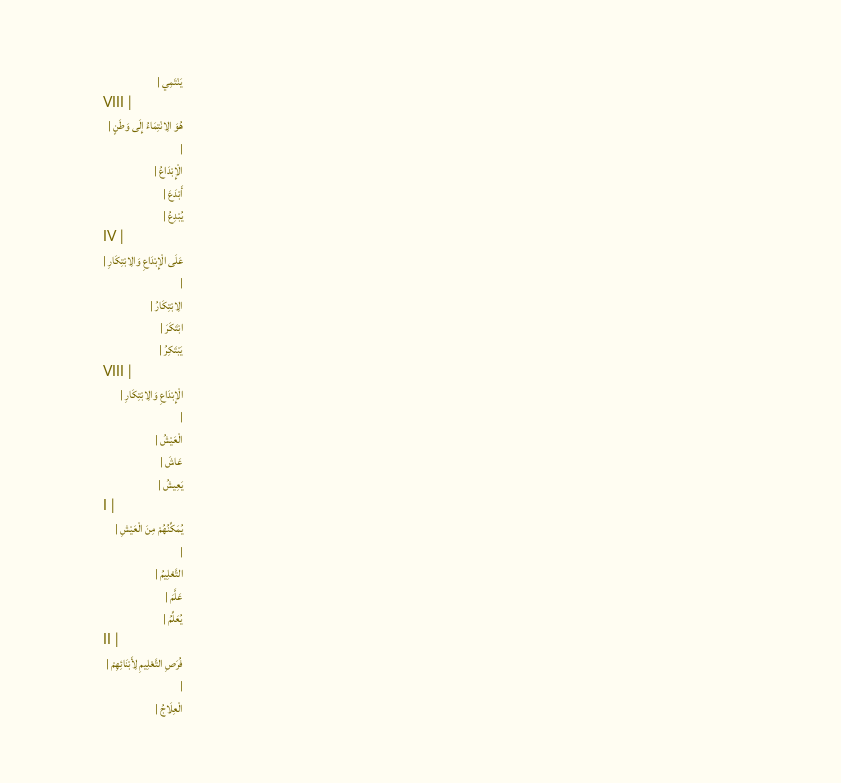يَنْتَمِي |
VIII |
هُوَ الِانْتِمَاءُ إِلَى وَطَنٍ |
|
الْإِبْدَاعُ |
أَبْدَعَ |
يُبْدِعُ |
IV |
عَلَى الْإِبْدَاعِ وَالِابْتِكَارِ |
|
الِابْتِكَارُ |
ابْتَكَرَ |
يَبْتَكِرُ |
VIII |
الْإِبْدَاعِ وَالِابْتِكَارِ |
|
الْعَيْشُ |
عَاشَ |
يَعِيشُ |
I |
يُمَكِّنُهُمْ مِنَ الْعَيْشِ |
|
التَّعْلِيمُ |
عَلَّمَ |
يُعَلِّمُ |
II |
فُرَصِ التَّعْلِيمِ لِأَبْنَائِهِمْ |
|
الْعِلَاجُ |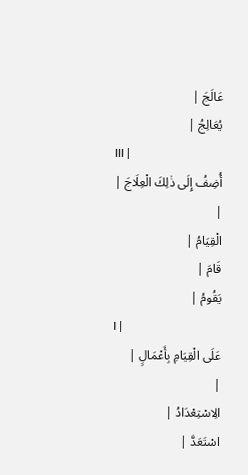عَالَجَ |
يُعَالِجُ |
III |
أُضِفُ إِلَى ذٰلِكَ الْعِلَاجَ |
|
الْقِيَامُ |
قَامَ |
يَقُومُ |
I |
عَلَى الْقِيَامِ بِأَعْمَالٍ |
|
الِاسْتِعْدَادُ |
اسْتَعَدَّ |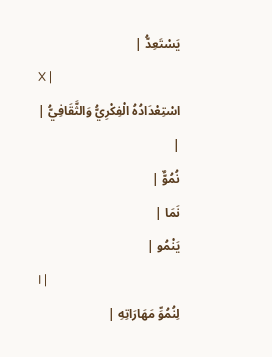يَسْتَعِدُّ |
X |
اسْتِعْدَادُهُ الْفِكْرِيُّ وَالثَّقَافِيُّ |
|
نُمُوٌّ |
نَمَا |
يَنْمُو |
I |
لِنُمُوِّ مَهَارَاتِهِ |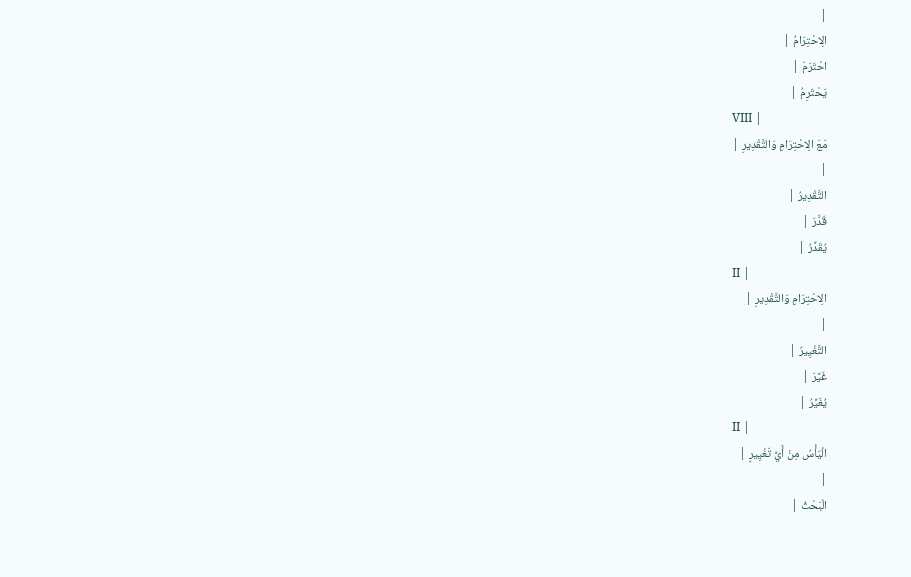|
الِاحْتِرَامُ |
احْتَرَمَ |
يَحْتَرِمُ |
VIII |
مَعَ الِاحْتِرَامِ وَالتَّقْدِيرِ |
|
التَّقْدِيرُ |
قَدَّرَ |
يُقَدِّرُ |
II |
الِاحْتِرَامِ وَالتَّقْدِيرِ |
|
التَّغْيِيرُ |
غَيَّرَ |
يُغَيِّرُ |
II |
الْيَأْسُ مِنْ أَيِّ تَغْيِيرٍ |
|
الْبَحْثُ |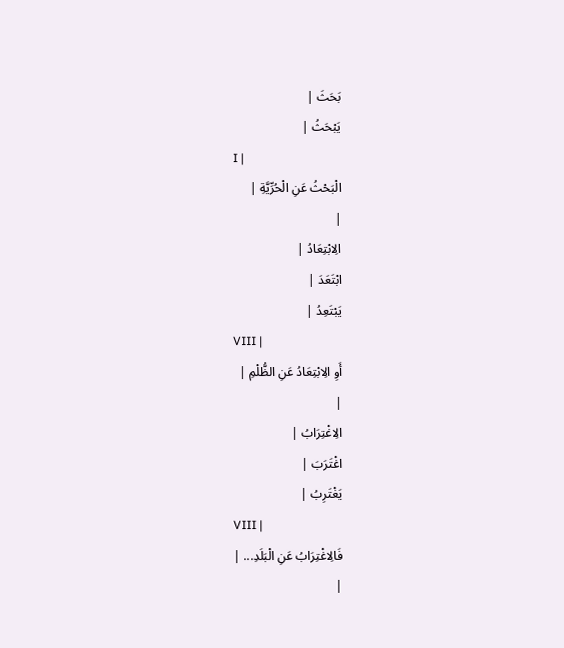بَحَثَ |
يَبْحَثُ |
I |
الْبَحْثُ عَنِ الْحُرِّيَّةِ |
|
الِابْتِعَادُ |
ابْتَعَدَ |
يَبْتَعِدُ |
VIII |
أَوِ الِابْتِعَادُ عَنِ الظُّلْمِ |
|
الِاغْتِرَابُ |
اغْتَرَبَ |
يَغْتَرِبُ |
VIII |
فَالِاغْتِرَابُ عَنِ الْبَلَدِ... |
|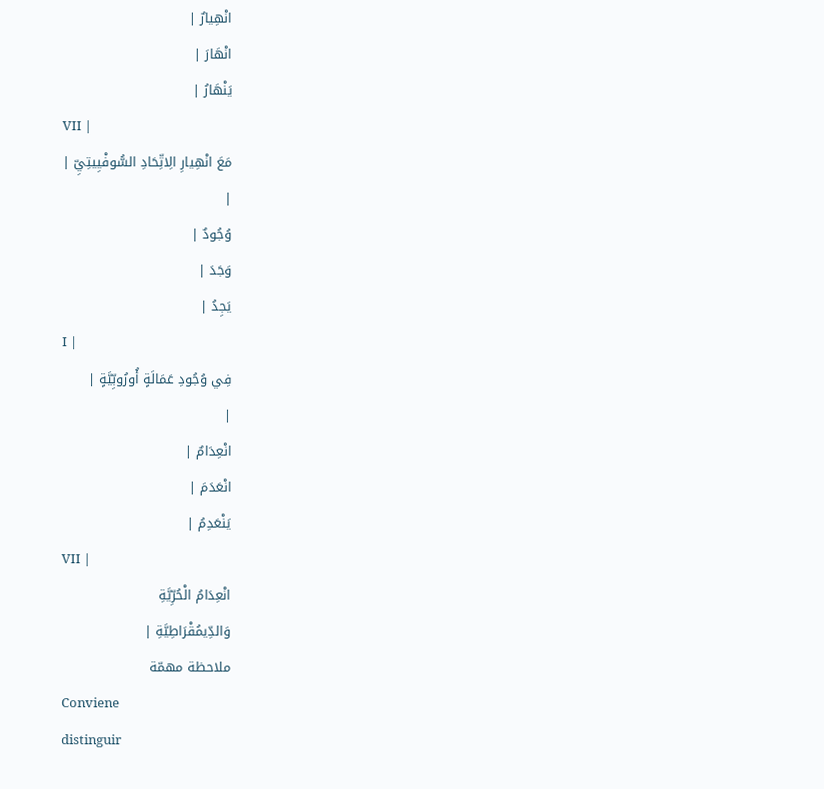انْهِيارٌ |
انْهَارَ |
يَنْهَارُ |
VII |
مَعَ انْهِيارِ الِاتِّحَادِ السُّوفْيِيتِيِّ |
|
وُجُودٌ |
وَجَدَ |
يَجِدُ |
I |
فِي وُجُودِ عَمَالَةٍ أُورُوبِّيَّةٍ |
|
انْعِدَامٌ |
انْعَدَمَ |
يَنْعَدِمُ |
VII |
انْعِدَامُ الْحُرِّيَّةِ
وَالدِّيمُقْرَاطِيَّةِ |
ملاحظة مهمّة
Conviene
distinguir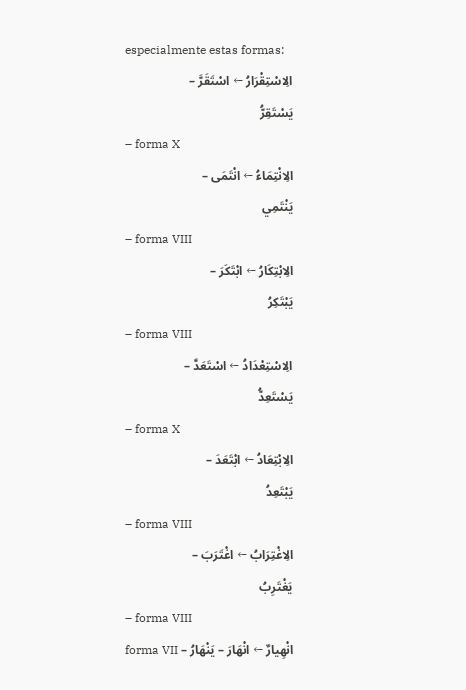especialmente estas formas:
الِاسْتِقْرَارُ ← اسْتَقَرَّ –
يَسْتَقِرُّ
– forma X
الِانْتِمَاءُ ← انْتَمَى –
يَنْتَمِي
– forma VIII
الِابْتِكَارُ ← ابْتَكَرَ –
يَبْتَكِرُ
– forma VIII
الِاسْتِعْدَادُ ← اسْتَعَدَّ –
يَسْتَعِدُّ
– forma X
الِابْتِعَادُ ← ابْتَعَدَ –
يَبْتَعِدُ
– forma VIII
الِاغْتِرَابُ ← اغْتَرَبَ –
يَغْتَرِبُ
– forma VIII
انْهِيارٌ ← انْهَارَ – يَنْهَارُ – forma VII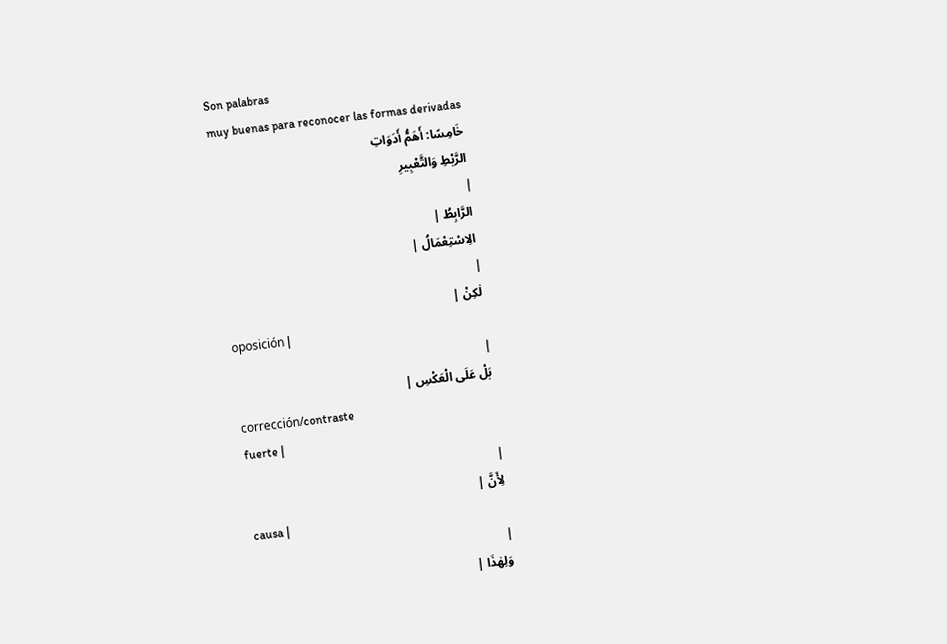Son palabras
muy buenas para reconocer las formas derivadas
خَامِسًا: أَهَمُّ أَدَوَاتِ
الرَّبْطِ وَالتَّعْبِيرِ
|
الرَّابِطُ |
الِاسْتِعْمَالُ |
|
لٰكِنْ |
oposición |
|
بَلْ عَلَى الْعَكْسِ |
corrección/contraste
fuerte |
|
لِأَنَّ |
causa |
|
وَلِهٰذَا |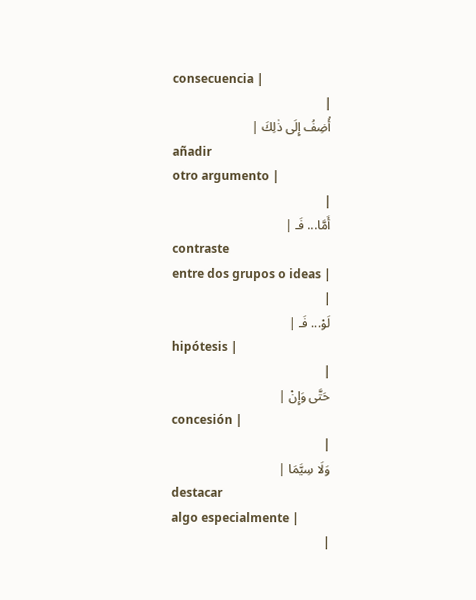consecuencia |
|
أُضِفُ إِلَى ذٰلِكَ |
añadir
otro argumento |
|
أَمَّا... فَـ |
contraste
entre dos grupos o ideas |
|
لَوْ... فَـ |
hipótesis |
|
حَتَّى وَإِنْ |
concesión |
|
وَلَا سِيَّمَا |
destacar
algo especialmente |
|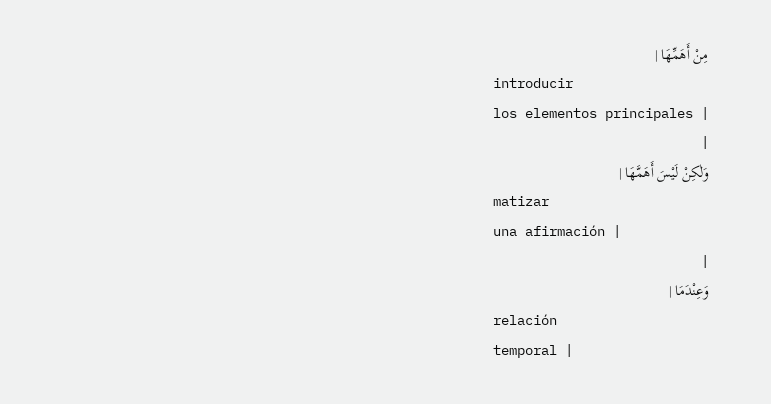مِنْ أَهَمِّهَا |
introducir
los elementos principales |
|
وَلٰكِنْ لَيْسَ أَهَمَّهَا |
matizar
una afirmación |
|
وَعِنْدَمَا |
relación
temporal |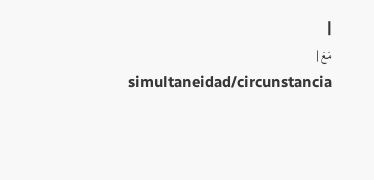|
مَعَ |
simultaneidad/circunstancia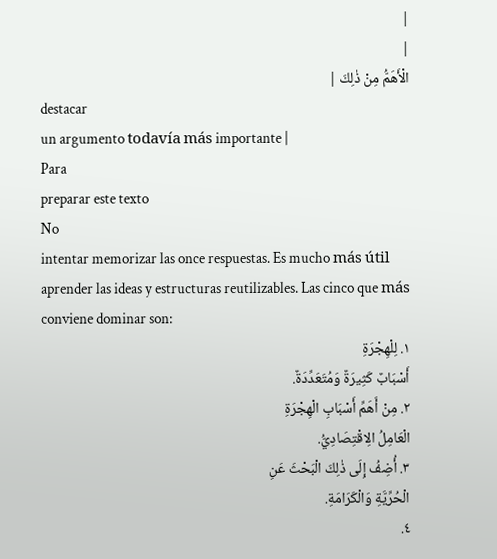|
|
الْأَهَمُّ مِنْ ذٰلِكَ |
destacar
un argumento todavía más importante |
Para
preparar este texto
No
intentar memorizar las once respuestas. Es mucho más útil
aprender las ideas y estructuras reutilizables. Las cinco que más
conviene dominar son:
١. لِلْهِجْرَةِ
أَسْبَابٌ كَثِيرَةٌ وَمُتَعَدِّدَةٌ.
٢. مِنْ أَهَمِّ أَسْبَابِ الْهِجْرَةِ
الْعَامِلُ الِاقْتِصَادِيُّ.
٣. أُضِفُ إِلَى ذٰلِكَ الْبَحْثَ عَنِ
الْحُرِّيَّةِ وَالْكَرَامَةِ.
٤.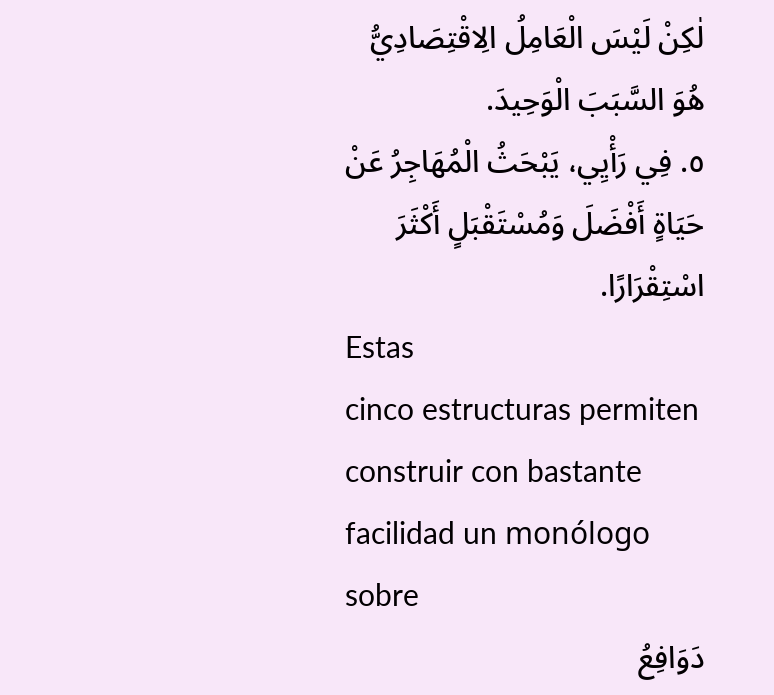لٰكِنْ لَيْسَ الْعَامِلُ الِاقْتِصَادِيُّ
هُوَ السَّبَبَ الْوَحِيدَ.
٥. فِي رَأْيِي، يَبْحَثُ الْمُهَاجِرُ عَنْ
حَيَاةٍ أَفْضَلَ وَمُسْتَقْبَلٍ أَكْثَرَ اسْتِقْرَارًا.
Estas
cinco estructuras permiten construir con bastante facilidad un monólogo sobre
دَوَافِعُ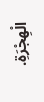الْهِجْرَةِ.